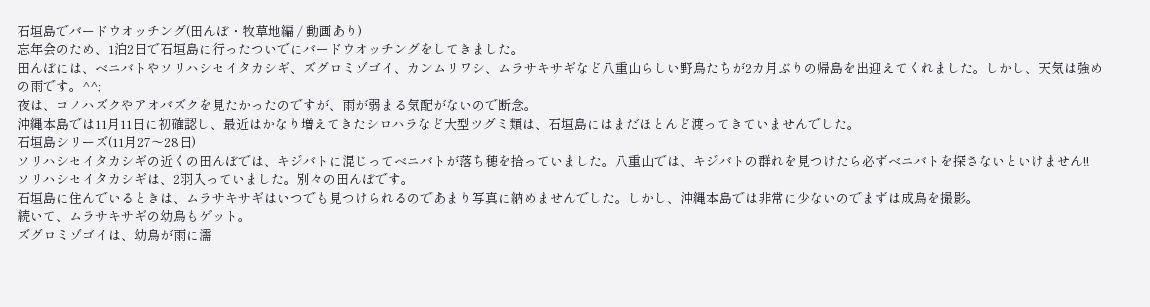石垣島でバードウオッチング(田んぼ・牧草地編 / 動画あり)
忘年会のため、1泊2日で石垣島に行ったついでにバードウオッチングをしてきました。
田んぼには、ベニバトやソリハシセイタカシギ、ズグロミゾゴイ、カンムリワシ、ムラサキサギなど八重山らしい野鳥たちが2カ月ぶりの帰島を出迎えてくれました。しかし、天気は強めの雨です。^^;
夜は、コノハズクやアオバズクを見たかったのですが、雨が弱まる気配がないので断念。
沖縄本島では11月11日に初確認し、最近はかなり増えてきたシロハラなど大型ツグミ類は、石垣島にはまだほとんど渡ってきていませんでした。
石垣島シリーズ(11月27〜28日)
ソリハシセイタカシギの近くの田んぼでは、キジバトに混じってベニバトが落ち穂を拾っていました。八重山では、キジバトの群れを見つけたら必ずベニバトを探さないといけません!!
ソリハシセイタカシギは、2羽入っていました。別々の田んぼです。
石垣島に住んでいるときは、ムラサキサギはいつでも見つけられるのであまり写真に納めませんでした。しかし、沖縄本島では非常に少ないのでまずは成鳥を撮影。
続いて、ムラサキサギの幼鳥もゲット。
ズグロミゾゴイは、幼鳥が雨に濡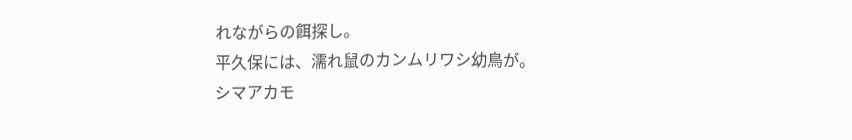れながらの餌探し。
平久保には、濡れ鼠のカンムリワシ幼鳥が。
シマアカモ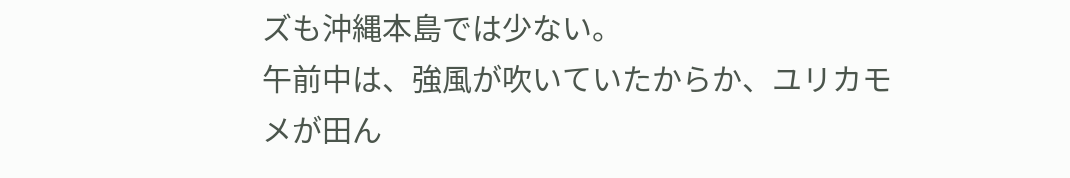ズも沖縄本島では少ない。
午前中は、強風が吹いていたからか、ユリカモメが田ん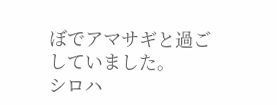ぼでアマサギと過ごしていました。
シロハ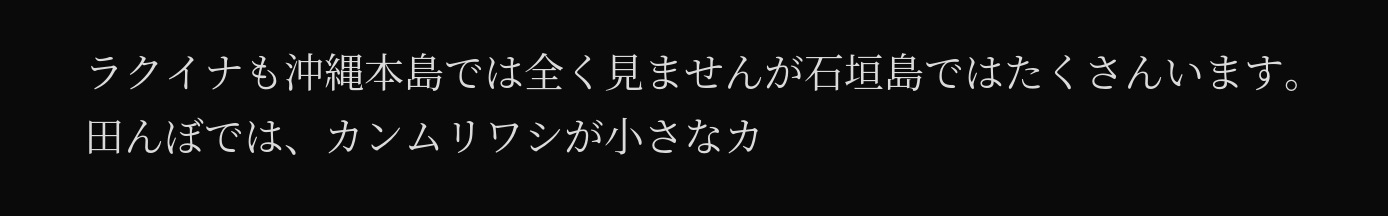ラクイナも沖縄本島では全く見ませんが石垣島ではたくさんいます。
田んぼでは、カンムリワシが小さなカ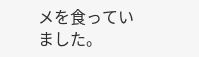メを食っていました。